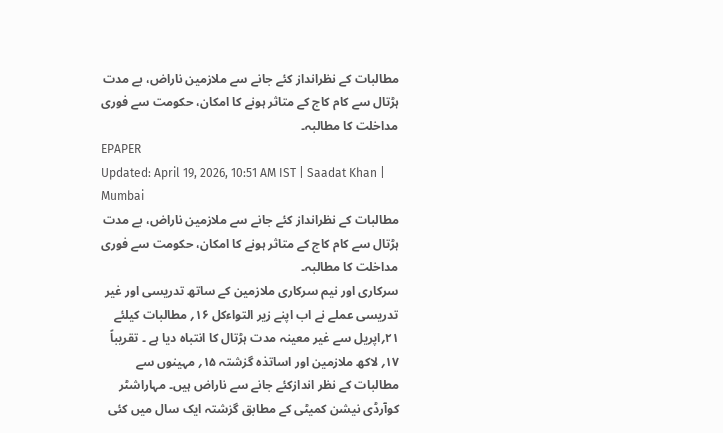مطالبات کے نظرانداز کئے جانے سے ملازمین ناراض، بے مدت ہڑتال سے کام کاج کے متاثر ہونے کا امکان، حکومت سے فوری مداخلت کا مطالبہ۔
EPAPER
Updated: April 19, 2026, 10:51 AM IST | Saadat Khan | Mumbai
مطالبات کے نظرانداز کئے جانے سے ملازمین ناراض، بے مدت ہڑتال سے کام کاج کے متاثر ہونے کا امکان، حکومت سے فوری مداخلت کا مطالبہ۔
سرکاری اور نیم سرکاری ملازمین کے ساتھ تدریسی اور غیر تدریسی عملے نے اب اپنے زیر التواءکل ۱۶؍ مطالبات کیلئے ۲۱؍اپریل سے غیر معینہ مدت ہڑتال کا انتباہ دیا ہے ۔ تقریباً ۱۷؍ لاکھ ملازمین اور اساتذہ گزشتہ ۱۵؍ مہینوں سے مطالبات کے نظر اندازکئے جانے سے ناراض ہیں۔ مہاراشٹر کوآرڈی نیشن کمیٹی کے مطابق گزشتہ ایک سال میں کئی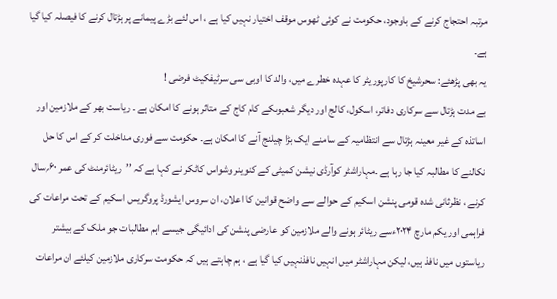مرتبہ احتجاج کرنے کے باوجود، حکومت نے کوئی ٹھوس موقف اختیار نہیں کیا ہے ، اس لئے بڑے پیمانے پر ہڑتال کرنے کا فیصلہ کیا گیا ہے۔
یہ بھی پڑھئے: سحرشیخ کا کارپوریٹر کا عہدہ خطرے میں، والد کا اوبی سی سرٹیفکیٹ فرضی !
بے مدت ہڑتال سے سرکاری دفاتر، اسکول، کالج اور دیگر شعبوںکے کام کاج کے متاثر ہونے کا امکان ہے ۔ ریاست بھر کے ملازمین اور اساتذہ کے غیر معینہ ہڑتال سے انتظامیہ کے سامنے ایک بڑا چیلنج آنے کا امکان ہے۔ حکومت سے فوری مداخلت کر کے اس کا حل نکالنے کا مطالبہ کیا جا رہا ہے ۔مہاراشٹر کوآرڈی نیشن کمیٹی کے کنوینر وشواس کاٹکر نے کہا ہے کہ ’’ریٹائرمنٹ کی عمر ۶۰؍سال کرنے ، نظرثانی شدہ قومی پنشن اسکیم کے حوالے سے واضح قوانین کا اعلان، ان سروس ایشورڈ پروگریس اسکیم کے تحت مراعات کی فراہمی اور یکم مارچ ۲۰۲۴ءسے ریٹائر ہونے والے ملازمین کو عارضی پنشن کی ادائیگی جیسے اہم مطالبات جو ملک کے بیشتر ریاستوں میں نافذ ہیں، لیکن مہاراشٹر میں انہیں نافذنہیں کیا گیا ہے ، ہم چاہتے ہیں کہ حکومت سرکاری ملازمین کیلئے ان مراعات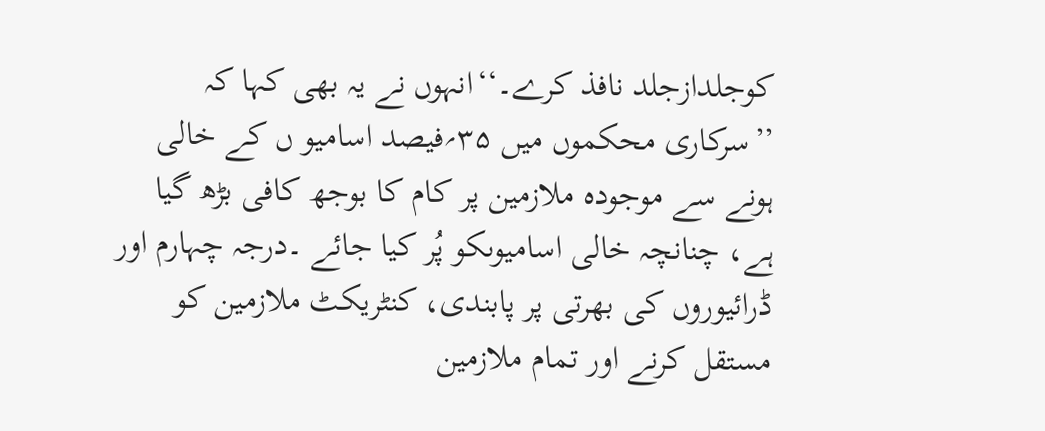کوجلدازجلد نافذ کرے۔‘‘انہوں نے یہ بھی کہا کہ ’’سرکاری محکموں میں ۳۵؍فیصد اسامیو ں کے خالی ہونے سے موجودہ ملازمین پر کام کا بوجھ کافی بڑھ گیا ہے، چنانچہ خالی اسامیوںکو پُر کیا جائے ۔درجہ چہارم اور ڈرائیوروں کی بھرتی پر پابندی، کنٹریکٹ ملازمین کو مستقل کرنے اور تمام ملازمین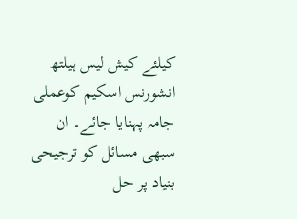کیلئے کیش لیس ہیلتھ انشورنس اسکیم کوعملی جامہ پہنایا جائے۔ ان سبھی مسائل کو ترجیحی بنیاد پر حل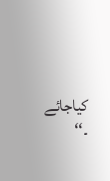کیاجائے ۔‘‘